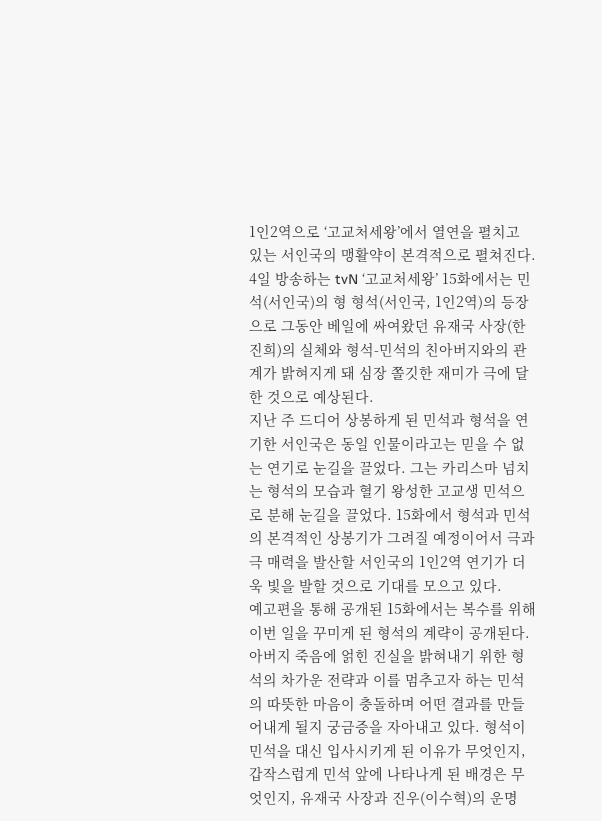1인2역으로 ‘고교처세왕’에서 열연을 펼치고 있는 서인국의 맹활약이 본격적으로 펼쳐진다.
4일 방송하는 tvN ‘고교처세왕’ 15화에서는 민석(서인국)의 형 형석(서인국, 1인2역)의 등장으로 그동안 베일에 싸여왔던 유재국 사장(한진희)의 실체와 형석-민석의 친아버지와의 관계가 밝혀지게 돼 심장 쫄깃한 재미가 극에 달한 것으로 예상된다.
지난 주 드디어 상봉하게 된 민석과 형석을 연기한 서인국은 동일 인물이라고는 믿을 수 없 는 연기로 눈길을 끌었다. 그는 카리스마 넘치는 형석의 모습과 혈기 왕성한 고교생 민석으로 분해 눈길을 끌었다. 15화에서 형석과 민석의 본격적인 상봉기가 그려질 예정이어서 극과 극 매력을 발산할 서인국의 1인2역 연기가 더욱 빛을 발할 것으로 기대를 모으고 있다.
예고편을 통해 공개된 15화에서는 복수를 위해 이번 일을 꾸미게 된 형석의 계략이 공개된다. 아버지 죽음에 얽힌 진실을 밝혀내기 위한 형석의 차가운 전략과 이를 멈추고자 하는 민석의 따뜻한 마음이 충돌하며 어떤 결과를 만들어내게 될지 궁금증을 자아내고 있다. 형석이 민석을 대신 입사시키게 된 이유가 무엇인지, 갑작스럽게 민석 앞에 나타나게 된 배경은 무엇인지, 유재국 사장과 진우(이수혁)의 운명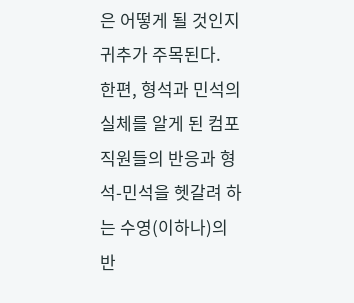은 어떻게 될 것인지 귀추가 주목된다.
한편, 형석과 민석의 실체를 알게 된 컴포 직원들의 반응과 형석-민석을 헷갈려 하는 수영(이하나)의 반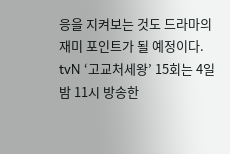응을 지켜보는 것도 드라마의 재미 포인트가 될 예정이다.
tvN ‘고교처세왕’ 15회는 4일 밤 11시 방송한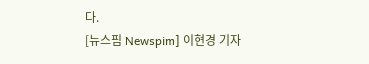다.
[뉴스핌 Newspim] 이현경 기자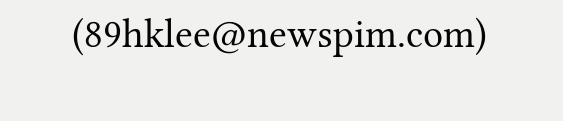(89hklee@newspim.com)